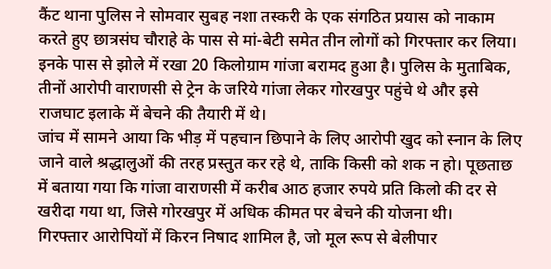कैंट थाना पुलिस ने सोमवार सुबह नशा तस्करी के एक संगठित प्रयास को नाकाम करते हुए छात्रसंघ चौराहे के पास से मां-बेटी समेत तीन लोगों को गिरफ्तार कर लिया। इनके पास से झोले में रखा 20 किलोग्राम गांजा बरामद हुआ है। पुलिस के मुताबिक, तीनों आरोपी वाराणसी से ट्रेन के जरिये गांजा लेकर गोरखपुर पहुंचे थे और इसे राजघाट इलाके में बेचने की तैयारी में थे।
जांच में सामने आया कि भीड़ में पहचान छिपाने के लिए आरोपी खुद को स्नान के लिए जाने वाले श्रद्धालुओं की तरह प्रस्तुत कर रहे थे, ताकि किसी को शक न हो। पूछताछ में बताया गया कि गांजा वाराणसी में करीब आठ हजार रुपये प्रति किलो की दर से खरीदा गया था, जिसे गोरखपुर में अधिक कीमत पर बेचने की योजना थी।
गिरफ्तार आरोपियों में किरन निषाद शामिल है, जो मूल रूप से बेलीपार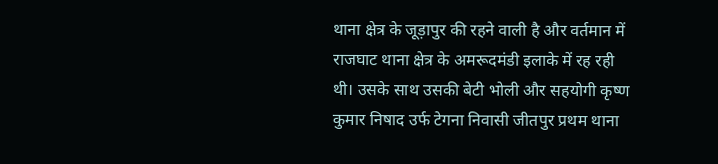थाना क्षेत्र के जूड़ापुर की रहने वाली है और वर्तमान में राजघाट थाना क्षेत्र के अमरूदमंडी इलाके में रह रही थी। उसके साथ उसकी बेटी भोली और सहयोगी कृष्ण कुमार निषाद उर्फ टेगना निवासी जीतपुर प्रथम थाना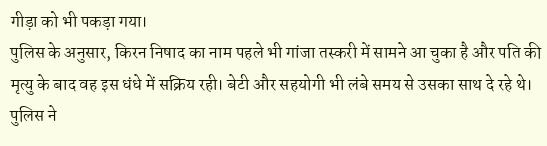गीड़ा को भी पकड़ा गया।
पुलिस के अनुसार, किरन निषाद का नाम पहले भी गांजा तस्करी में सामने आ चुका है और पति की मृत्यु के बाद वह इस धंधे में सक्रिय रही। बेटी और सहयोगी भी लंबे समय से उसका साथ दे रहे थे। पुलिस ने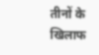तीनों के खिलाफ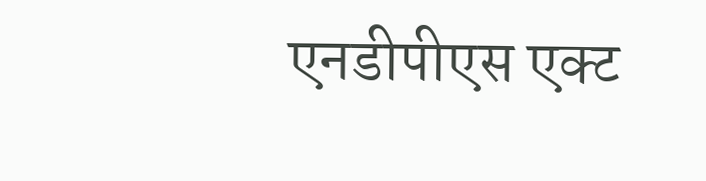एनडीपीएस एक्ट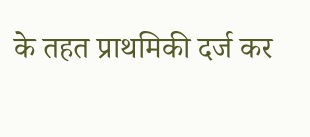के तहत प्राथमिकी दर्ज कर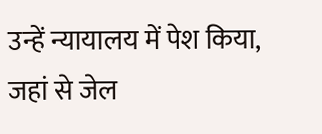उन्हें न्यायालय में पेश किया, जहां से जेल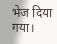भेज दिया गया।